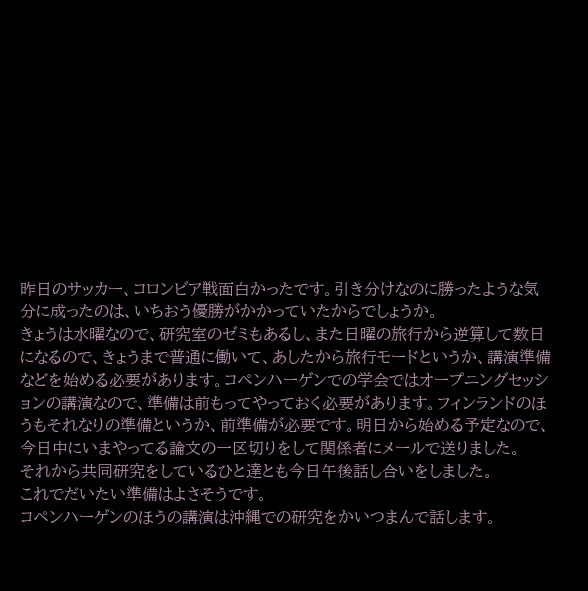昨日のサッカー、コロンビア戦面白かったです。引き分けなのに勝ったような気分に成ったのは、いちおう優勝がかかっていたからでしょうか。
きょうは水曜なので、研究室のゼミもあるし、また日曜の旅行から逆算して数日になるので、きょうまで普通に働いて、あしたから旅行モードというか、講演準備などを始める必要があります。コペンハーゲンでの学会ではオープニングセッションの講演なので、準備は前もってやっておく必要があります。フィンランドのほうもそれなりの準備というか、前準備が必要です。明日から始める予定なので、今日中にいまやってる論文の一区切りをして関係者にメールで送りました。
それから共同研究をしているひと達とも今日午後話し合いをしました。
これでだいたい準備はよさそうです。
コペンハーゲンのほうの講演は沖縄での研究をかいつまんで話します。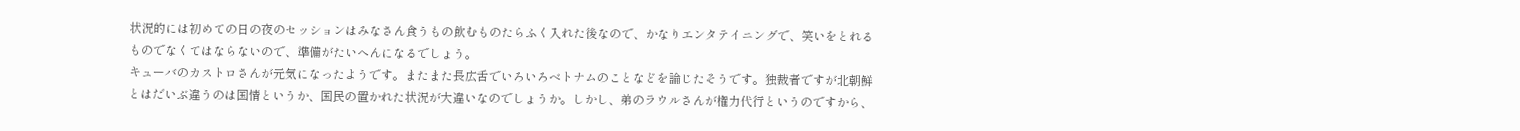状況的には初めての日の夜のセッションはみなさん食うもの飲むものたらふく入れた後なので、かなりエンタテイニングで、笑いをとれるものでなくてはならないので、準備がたいへんになるでしょう。
キューバのカストロさんが元気になったようです。またまた長広舌でいろいろベトナムのことなどを論じたそうです。独裁者ですが北朝鮮とはだいぶ違うのは国情というか、国民の置かれた状況が大違いなのでしょうか。しかし、弟のラウルさんが権力代行というのですから、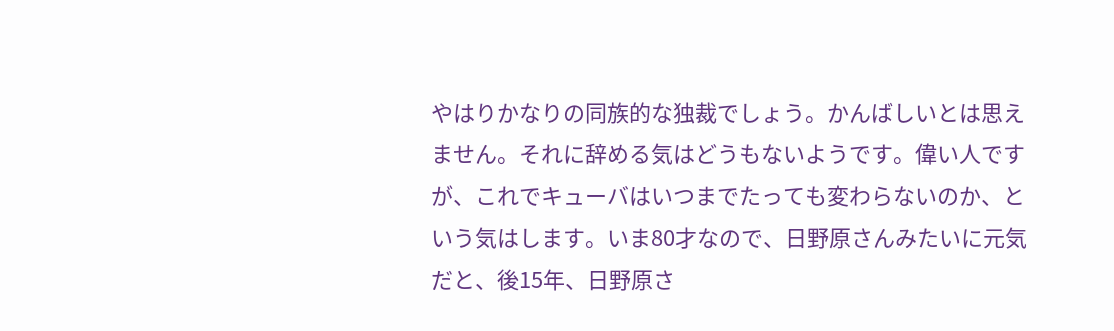やはりかなりの同族的な独裁でしょう。かんばしいとは思えません。それに辞める気はどうもないようです。偉い人ですが、これでキューバはいつまでたっても変わらないのか、という気はします。いま80才なので、日野原さんみたいに元気だと、後15年、日野原さ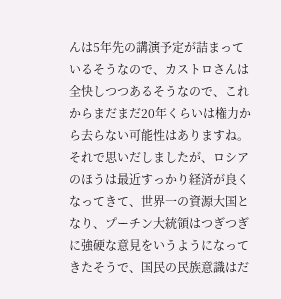んは5年先の講演予定が詰まっているそうなので、カストロさんは全快しつつあるそうなので、これからまだまだ20年くらいは権力から去らない可能性はありますね。
それで思いだしましたが、ロシアのほうは最近すっかり経済が良くなってきて、世界一の資源大国となり、プーチン大統領はつぎつぎに強硬な意見をいうようになってきたそうで、国民の民族意識はだ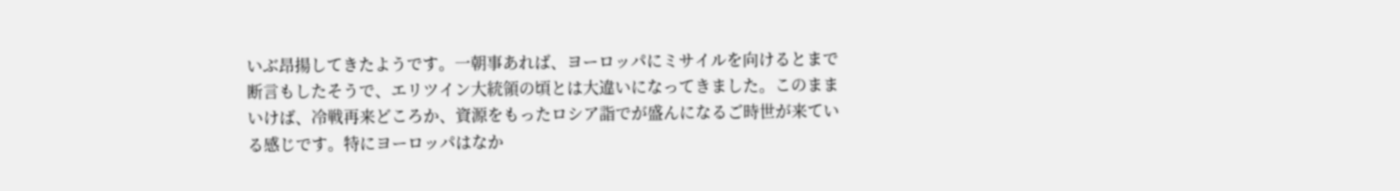いぶ昂揚してきたようです。一朝事あれば、ヨーロッパにミサイルを向けるとまで断言もしたそうで、エリツイン大統領の頃とは大違いになってきました。このままいけば、冷戦再来どころか、資源をもったロシア詣でが盛んになるご時世が来ている感じです。特にヨーロッパはなか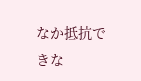なか抵抗できな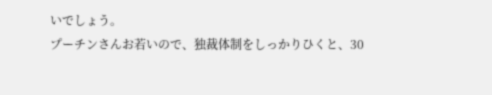いでしょう。
プーチンさんお若いので、独裁体制をしっかりひくと、30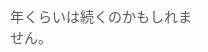年くらいは続くのかもしれません。